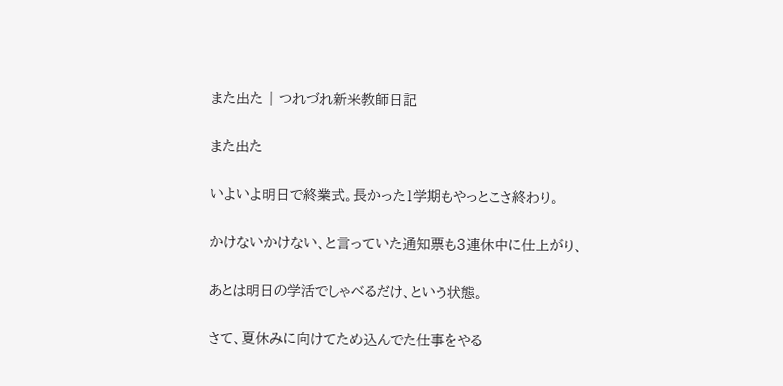また出た | つれづれ新米教師日記

また出た

いよいよ明日で終業式。長かった1学期もやっとこさ終わり。

かけないかけない、と言っていた通知票も3連休中に仕上がり、

あとは明日の学活でしゃべるだけ、という状態。

さて、夏休みに向けてため込んでた仕事をやる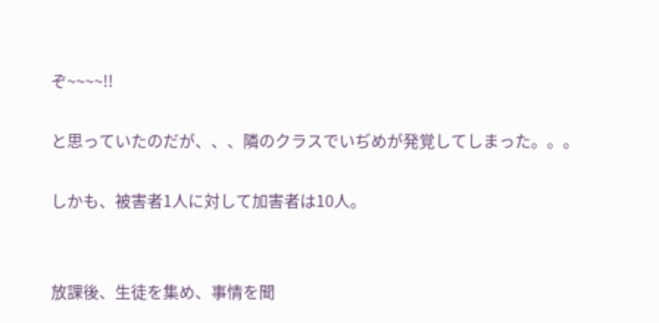ぞ~~~~!!

と思っていたのだが、、、隣のクラスでいぢめが発覚してしまった。。。

しかも、被害者1人に対して加害者は10人。


放課後、生徒を集め、事情を聞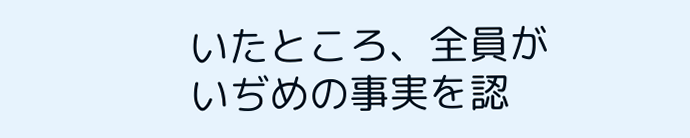いたところ、全員がいぢめの事実を認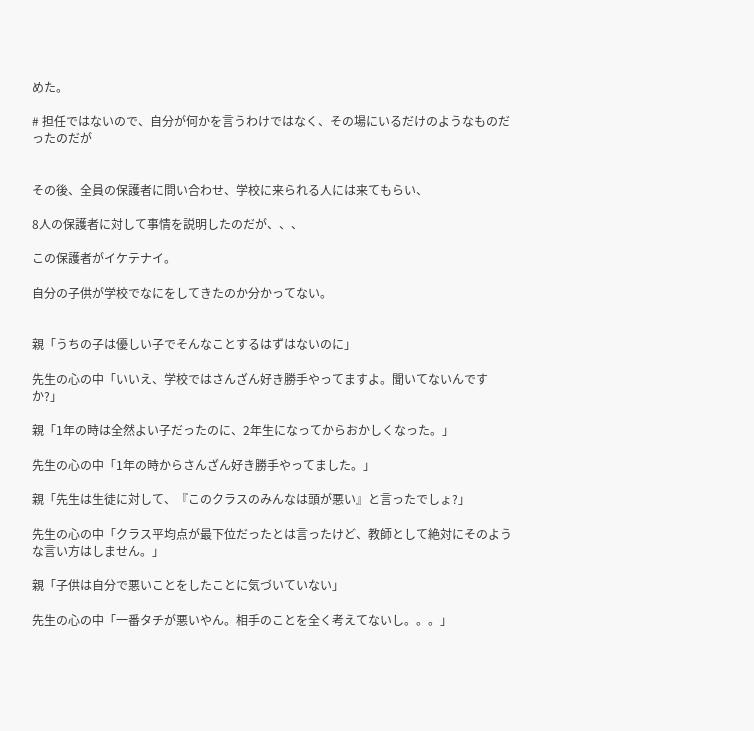めた。

# 担任ではないので、自分が何かを言うわけではなく、その場にいるだけのようなものだったのだが


その後、全員の保護者に問い合わせ、学校に来られる人には来てもらい、

8人の保護者に対して事情を説明したのだが、、、

この保護者がイケテナイ。

自分の子供が学校でなにをしてきたのか分かってない。


親「うちの子は優しい子でそんなことするはずはないのに」

先生の心の中「いいえ、学校ではさんざん好き勝手やってますよ。聞いてないんですか?」

親「1年の時は全然よい子だったのに、2年生になってからおかしくなった。」

先生の心の中「1年の時からさんざん好き勝手やってました。」

親「先生は生徒に対して、『このクラスのみんなは頭が悪い』と言ったでしょ?」

先生の心の中「クラス平均点が最下位だったとは言ったけど、教師として絶対にそのような言い方はしません。」

親「子供は自分で悪いことをしたことに気づいていない」

先生の心の中「一番タチが悪いやん。相手のことを全く考えてないし。。。」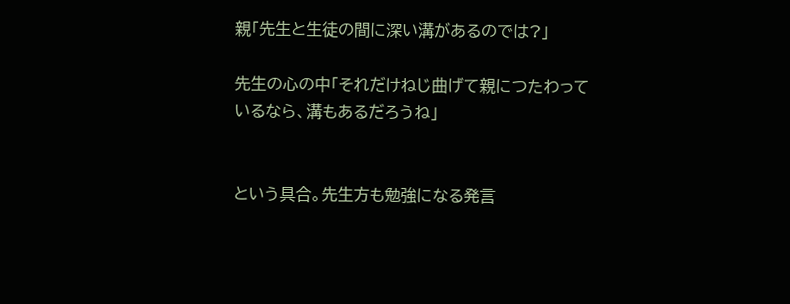親「先生と生徒の間に深い溝があるのでは?」

先生の心の中「それだけねじ曲げて親につたわっているなら、溝もあるだろうね」


という具合。先生方も勉強になる発言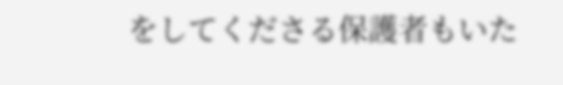をしてくださる保護者もいた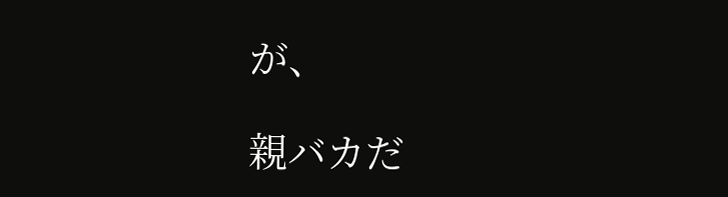が、

親バカだ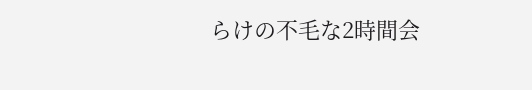らけの不毛な2時間会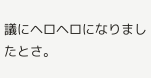議にヘロヘロになりましたとさ。